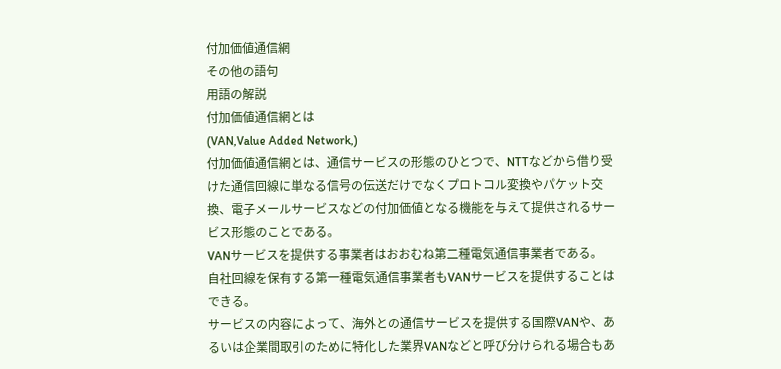付加価値通信網
その他の語句
用語の解説
付加価値通信網とは
(VAN,Value Added Network,)
付加価値通信網とは、通信サービスの形態のひとつで、NTTなどから借り受けた通信回線に単なる信号の伝送だけでなくプロトコル変換やパケット交換、電子メールサービスなどの付加価値となる機能を与えて提供されるサービス形態のことである。
VANサービスを提供する事業者はおおむね第二種電気通信事業者である。
自社回線を保有する第一種電気通信事業者もVANサービスを提供することはできる。
サービスの内容によって、海外との通信サービスを提供する国際VANや、あるいは企業間取引のために特化した業界VANなどと呼び分けられる場合もあ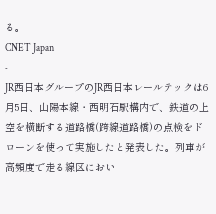る。
CNET Japan
-
JR西日本グループのJR西日本レールテックは6月5日、山陽本線・西明石駅構内で、鉄道の上空を横断する道路橋(跨線道路橋)の点検をドローンを使って実施したと発表した。列車が高頻度で走る線区におい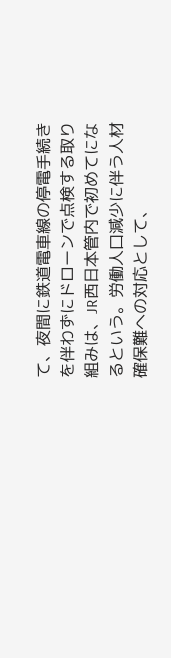て、夜間に鉄道電車線の停電手続きを伴わずにドローンで点検する取り組みは、JR西日本管内で初めてになるという。労働人口減少に伴う人材確保難への対応として、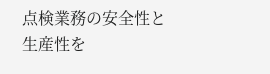点検業務の安全性と生産性を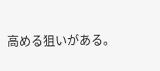高める狙いがある。